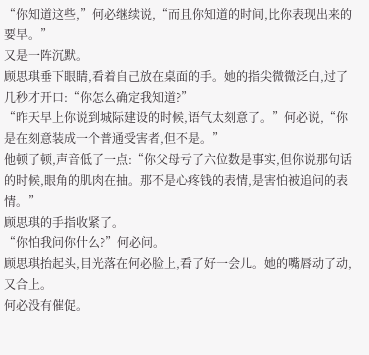“你知道这些,”何必继续说,“而且你知道的时间,比你表现出来的要早。”
又是一阵沉默。
顾思琪垂下眼睛,看着自己放在桌面的手。她的指尖微微泛白,过了几秒才开口:“你怎么确定我知道?”
“昨天早上你说到城际建设的时候,语气太刻意了。”何必说,“你是在刻意装成一个普通受害者,但不是。”
他顿了顿,声音低了一点:“你父母亏了六位数是事实,但你说那句话的时候,眼角的肌肉在抽。那不是心疼钱的表情,是害怕被追问的表情。”
顾思琪的手指收紧了。
“你怕我问你什么?”何必问。
顾思琪抬起头,目光落在何必脸上,看了好一会儿。她的嘴唇动了动,又合上。
何必没有催促。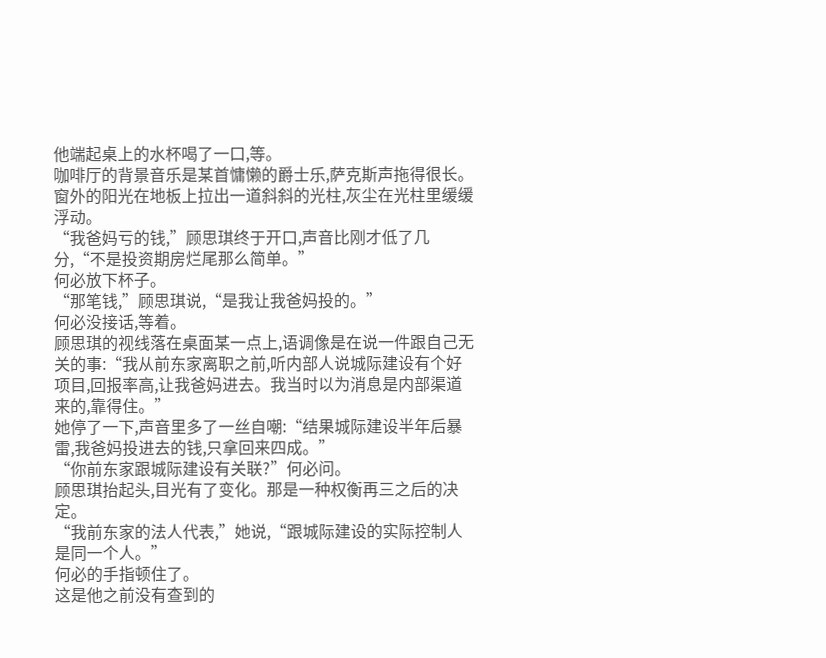他端起桌上的水杯喝了一口,等。
咖啡厅的背景音乐是某首慵懒的爵士乐,萨克斯声拖得很长。窗外的阳光在地板上拉出一道斜斜的光柱,灰尘在光柱里缓缓浮动。
“我爸妈亏的钱,”顾思琪终于开口,声音比刚才低了几分,“不是投资期房烂尾那么简单。”
何必放下杯子。
“那笔钱,”顾思琪说,“是我让我爸妈投的。”
何必没接话,等着。
顾思琪的视线落在桌面某一点上,语调像是在说一件跟自己无关的事:“我从前东家离职之前,听内部人说城际建设有个好项目,回报率高,让我爸妈进去。我当时以为消息是内部渠道来的,靠得住。”
她停了一下,声音里多了一丝自嘲:“结果城际建设半年后暴雷,我爸妈投进去的钱,只拿回来四成。”
“你前东家跟城际建设有关联?”何必问。
顾思琪抬起头,目光有了变化。那是一种权衡再三之后的决定。
“我前东家的法人代表,”她说,“跟城际建设的实际控制人是同一个人。”
何必的手指顿住了。
这是他之前没有查到的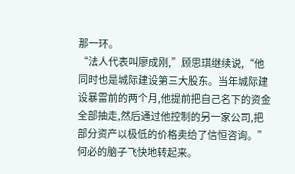那一环。
“法人代表叫廖成刚,”顾思琪继续说,“他同时也是城际建设第三大股东。当年城际建设暴雷前的两个月,他提前把自己名下的资金全部抽走,然后通过他控制的另一家公司,把部分资产以极低的价格卖给了信恒咨询。”
何必的脑子飞快地转起来。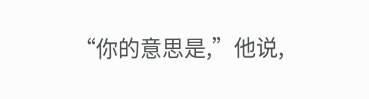“你的意思是,”他说,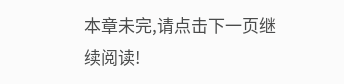本章未完,请点击下一页继续阅读!